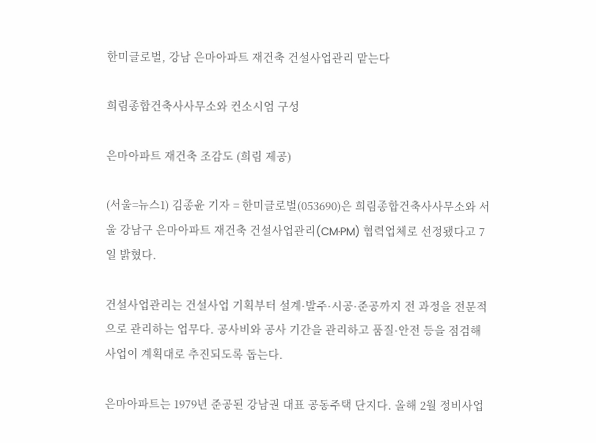한미글로벌, 강남 은마아파트 재건축 건설사업관리 맡는다

희림종합건축사사무소와 컨소시엄 구성

은마아파트 재건축 조감도 (희림 제공)

(서울=뉴스1) 김종윤 기자 = 한미글로벌(053690)은 희림종합건축사사무소와 서울 강남구 은마아파트 재건축 건설사업관리(CM·PM) 협력업체로 선정됐다고 7일 밝혔다.

건설사업관리는 건설사업 기획부터 설계·발주·시공·준공까지 전 과정을 전문적으로 관리하는 업무다. 공사비와 공사 기간을 관리하고 품질·안전 등을 점검해 사업이 계획대로 추진되도록 돕는다.

은마아파트는 1979년 준공된 강남권 대표 공동주택 단지다. 올해 2월 정비사업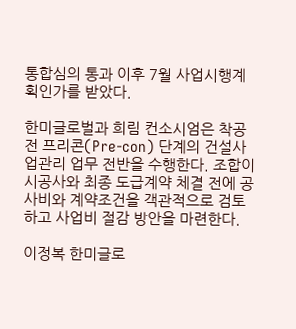통합심의 통과 이후 7월 사업시행계획인가를 받았다.

한미글로벌과 희림 컨소시엄은 착공 전 프리콘(Pre-con) 단계의 건설사업관리 업무 전반을 수행한다. 조합이 시공사와 최종 도급계약 체결 전에 공사비와 계약조건을 객관적으로 검토하고 사업비 절감 방안을 마련한다.

이정복 한미글로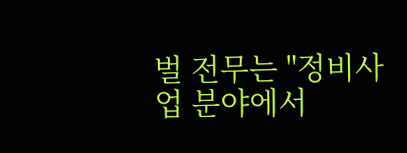벌 전무는 "정비사업 분야에서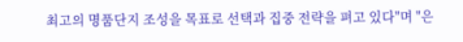최고의 명품단지 조성을 목표로 선택과 집중 전략을 펴고 있다"며 "은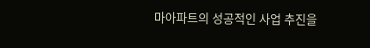마아파트의 성공적인 사업 추진을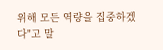위해 모든 역량을 집중하겠다"고 말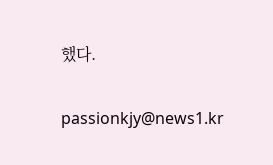했다.

passionkjy@news1.kr